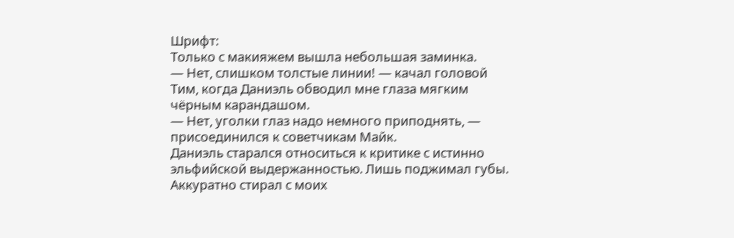Шрифт:
Только с макияжем вышла небольшая заминка.
— Нет, слишком толстые линии! — качал головой Тим, когда Даниэль обводил мне глаза мягким чёрным карандашом.
— Нет, уголки глаз надо немного приподнять, — присоединился к советчикам Майк.
Даниэль старался относиться к критике с истинно эльфийской выдержанностью. Лишь поджимал губы. Аккуратно стирал с моих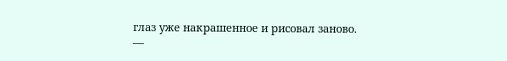глаз уже накрашенное и рисовал заново.
—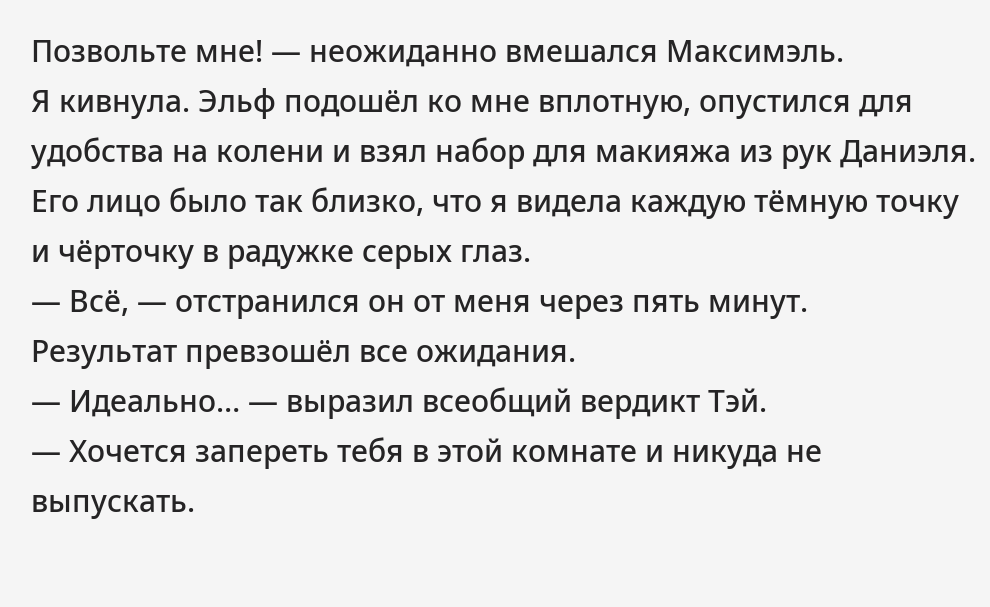Позвольте мне! — неожиданно вмешался Максимэль.
Я кивнула. Эльф подошёл ко мне вплотную, опустился для удобства на колени и взял набор для макияжа из рук Даниэля. Его лицо было так близко, что я видела каждую тёмную точку и чёрточку в радужке серых глаз.
— Всё, — отстранился он от меня через пять минут.
Результат превзошёл все ожидания.
— Идеально… — выразил всеобщий вердикт Тэй.
— Хочется запереть тебя в этой комнате и никуда не выпускать.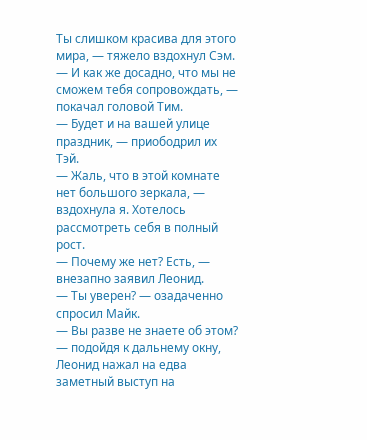Ты слишком красива для этого мира, — тяжело вздохнул Сэм.
— И как же досадно, что мы не сможем тебя сопровождать, — покачал головой Тим.
— Будет и на вашей улице праздник, — приободрил их Тэй.
— Жаль, что в этой комнате нет большого зеркала, — вздохнула я. Хотелось рассмотреть себя в полный рост.
— Почему же нет? Есть, — внезапно заявил Леонид.
— Ты уверен? — озадаченно спросил Майк.
— Вы разве не знаете об этом? — подойдя к дальнему окну, Леонид нажал на едва заметный выступ на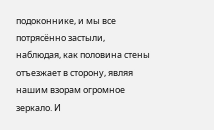подоконнике, и мы все потрясённо застыли, наблюдая, как половина стены отъезжает в сторону, являя нашим взорам огромное зеркало. И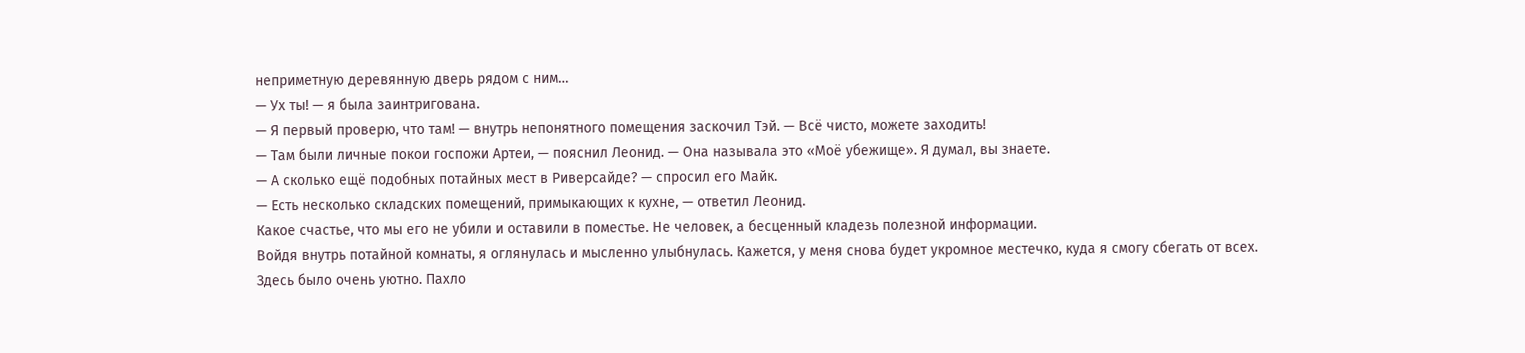неприметную деревянную дверь рядом с ним…
— Ух ты! — я была заинтригована.
— Я первый проверю, что там! — внутрь непонятного помещения заскочил Тэй. — Всё чисто, можете заходить!
— Там были личные покои госпожи Артеи, — пояснил Леонид. — Она называла это «Моё убежище». Я думал, вы знаете.
— А сколько ещё подобных потайных мест в Риверсайде? — спросил его Майк.
— Есть несколько складских помещений, примыкающих к кухне, — ответил Леонид.
Какое счастье, что мы его не убили и оставили в поместье. Не человек, а бесценный кладезь полезной информации.
Войдя внутрь потайной комнаты, я оглянулась и мысленно улыбнулась. Кажется, у меня снова будет укромное местечко, куда я смогу сбегать от всех.
Здесь было очень уютно. Пахло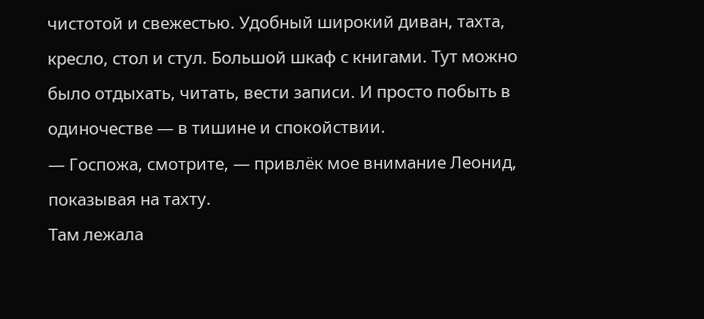чистотой и свежестью. Удобный широкий диван, тахта, кресло, стол и стул. Большой шкаф с книгами. Тут можно было отдыхать, читать, вести записи. И просто побыть в одиночестве — в тишине и спокойствии.
— Госпожа, смотрите, — привлёк мое внимание Леонид, показывая на тахту.
Там лежала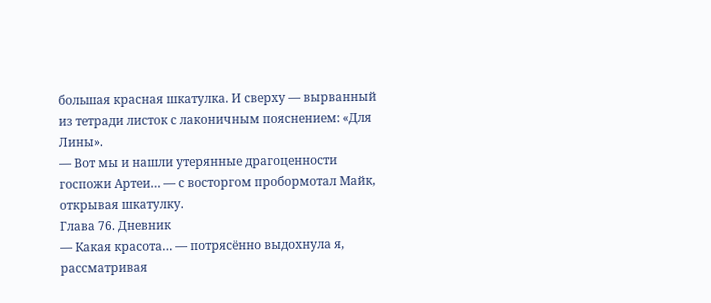большая красная шкатулка. И сверху — вырванный из тетради листок с лаконичным пояснением: «Для Лины».
— Вот мы и нашли утерянные драгоценности госпожи Артеи… — с восторгом пробормотал Майк, открывая шкатулку.
Глава 76. Дневник
— Какая красота… — потрясённо выдохнула я, рассматривая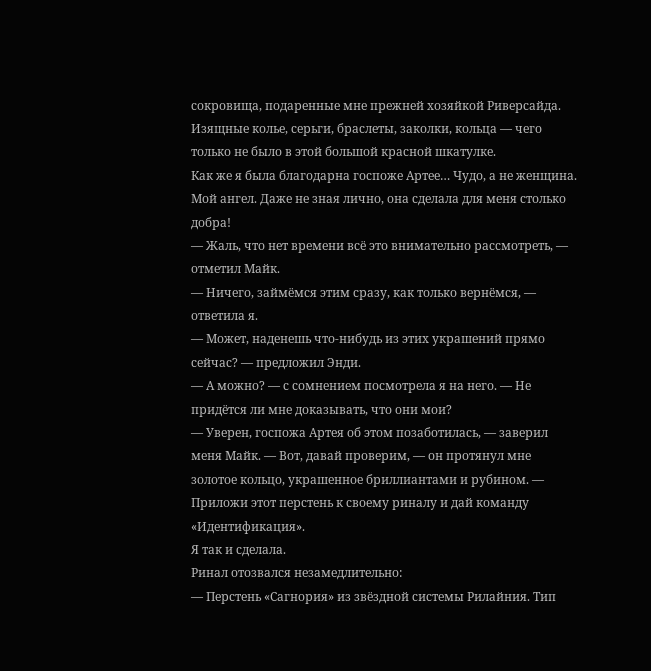сокровища, подаренные мне прежней хозяйкой Риверсайда.
Изящные колье, серьги, браслеты, заколки, кольца — чего только не было в этой большой красной шкатулке.
Как же я была благодарна госпоже Артее… Чудо, а не женщина. Мой ангел. Даже не зная лично, она сделала для меня столько добра!
— Жаль, что нет времени всё это внимательно рассмотреть, — отметил Майк.
— Ничего, займёмся этим сразу, как только вернёмся, — ответила я.
— Может, наденешь что-нибудь из этих украшений прямо сейчас? — предложил Энди.
— А можно? — с сомнением посмотрела я на него. — Не придётся ли мне доказывать, что они мои?
— Уверен, госпожа Артея об этом позаботилась, — заверил меня Майк. — Вот, давай проверим, — он протянул мне золотое кольцо, украшенное бриллиантами и рубином. — Приложи этот перстень к своему риналу и дай команду «Идентификация».
Я так и сделала.
Ринал отозвался незамедлительно:
— Перстень «Сагнория» из звёздной системы Рилайния. Тип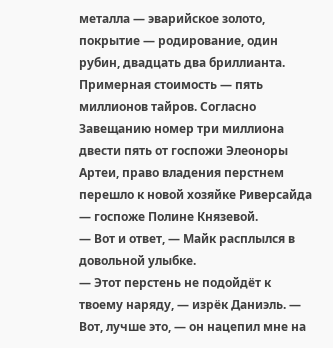металла — эварийское золото, покрытие — родирование, один рубин, двадцать два бриллианта. Примерная стоимость — пять миллионов тайров. Согласно Завещанию номер три миллиона двести пять от госпожи Элеоноры Артеи, право владения перстнем перешло к новой хозяйке Риверсайда — госпоже Полине Князевой.
— Вот и ответ, — Майк расплылся в довольной улыбке.
— Этот перстень не подойдёт к твоему наряду, — изрёк Даниэль. — Вот, лучше это, — он нацепил мне на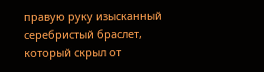правую руку изысканный серебристый браслет, который скрыл от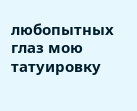любопытных глаз мою татуировку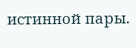истинной пары.